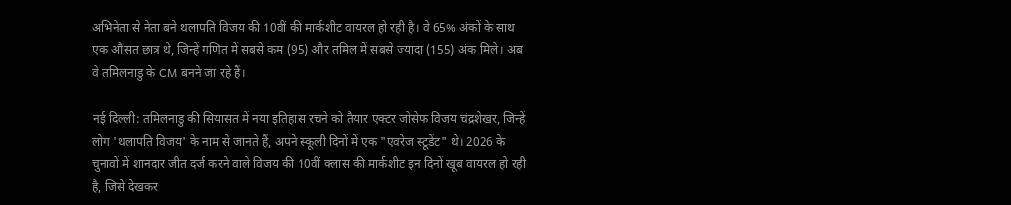अभिनेता से नेता बने थलापति विजय की 10वीं की मार्कशीट वायरल हो रही है। वे 65% अंकों के साथ एक औसत छात्र थे, जिन्हें गणित में सबसे कम (95) और तमिल में सबसे ज्यादा (155) अंक मिले। अब वे तमिलनाडु के CM बनने जा रहे हैं।

नई दिल्ली: तमिलनाडु की सियासत में नया इतिहास रचने को तैयार एक्टर जोसेफ विजय चंद्रशेखर, जिन्हें लोग 'थलापति विजय' के नाम से जानते हैं, अपने स्कूली दिनों में एक "एवरेज स्टूडेंट" थे। 2026 के चुनावों में शानदार जीत दर्ज करने वाले विजय की 10वीं क्लास की मार्कशीट इन दिनों खूब वायरल हो रही है, जिसे देखकर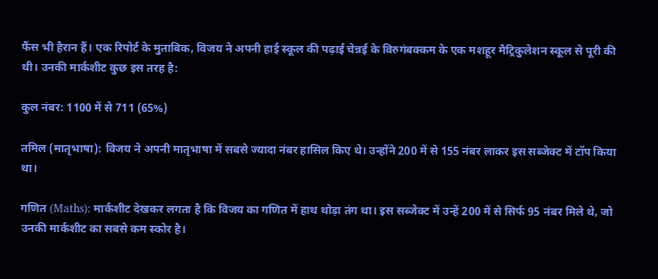फैंस भी हैरान हैं। एक रिपोर्ट के मुताबिक, विजय ने अपनी हाई स्कूल की पढ़ाई चेन्नई के विरुगंबक्कम के एक मशहूर मैट्रिकुलेशन स्कूल से पूरी की थी। उनकी मार्कशीट कुछ इस तरह है:

कुल नंबर: 1100 में से 711 (65%)

तमिल (मातृभाषा): विजय ने अपनी मातृभाषा में सबसे ज्यादा नंबर हासिल किए थे। उन्होंने 200 में से 155 नंबर लाकर इस सब्जेक्ट में टॉप किया था।

गणित (Maths): मार्कशीट देखकर लगता है कि विजय का गणित में हाथ थोड़ा तंग था। इस सब्जेक्ट में उन्हें 200 में से सिर्फ 95 नंबर मिले थे, जो उनकी मार्कशीट का सबसे कम स्कोर है।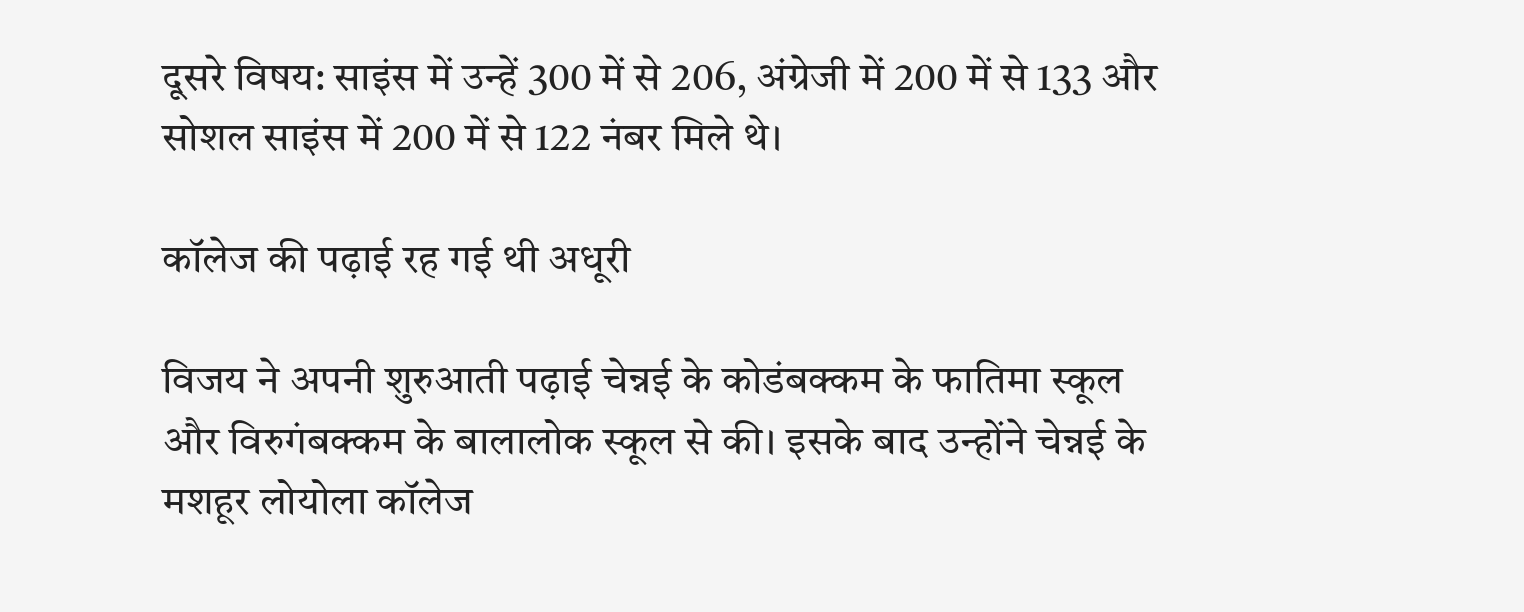दूसरे विषय: साइंस में उन्हें 300 में से 206, अंग्रेजी में 200 में से 133 और सोशल साइंस में 200 में से 122 नंबर मिले थे।

कॉलेज की पढ़ाई रह गई थी अधूरी

विजय ने अपनी शुरुआती पढ़ाई चेन्नई के कोडंबक्कम के फातिमा स्कूल और विरुगंबक्कम के बालालोक स्कूल से की। इसके बाद उन्होंने चेन्नई के मशहूर लोयोला कॉलेज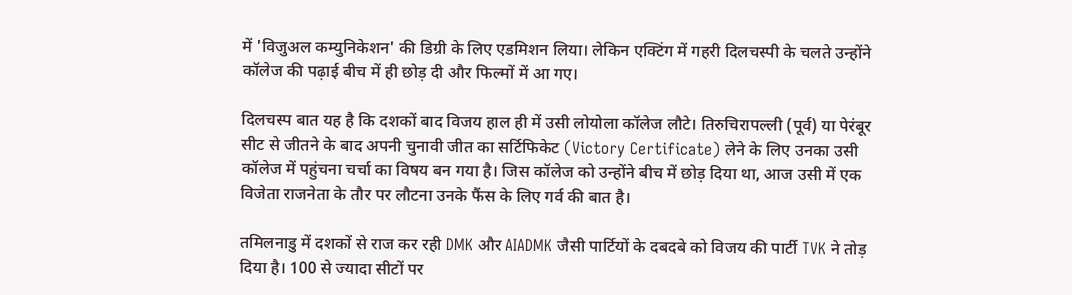में 'विजुअल कम्युनिकेशन' की डिग्री के लिए एडमिशन लिया। लेकिन एक्टिंग में गहरी दिलचस्पी के चलते उन्होंने कॉलेज की पढ़ाई बीच में ही छोड़ दी और फिल्मों में आ गए।

दिलचस्प बात यह है कि दशकों बाद विजय हाल ही में उसी लोयोला कॉलेज लौटे। तिरुचिरापल्ली (पूर्व) या पेरंबूर सीट से जीतने के बाद अपनी चुनावी जीत का सर्टिफिकेट (Victory Certificate) लेने के लिए उनका उसी कॉलेज में पहुंचना चर्चा का विषय बन गया है। जिस कॉलेज को उन्होंने बीच में छोड़ दिया था, आज उसी में एक विजेता राजनेता के तौर पर लौटना उनके फैंस के लिए गर्व की बात है।

तमिलनाडु में दशकों से राज कर रही DMK और AIADMK जैसी पार्टियों के दबदबे को विजय की पार्टी TVK ने तोड़ दिया है। 100 से ज्यादा सीटों पर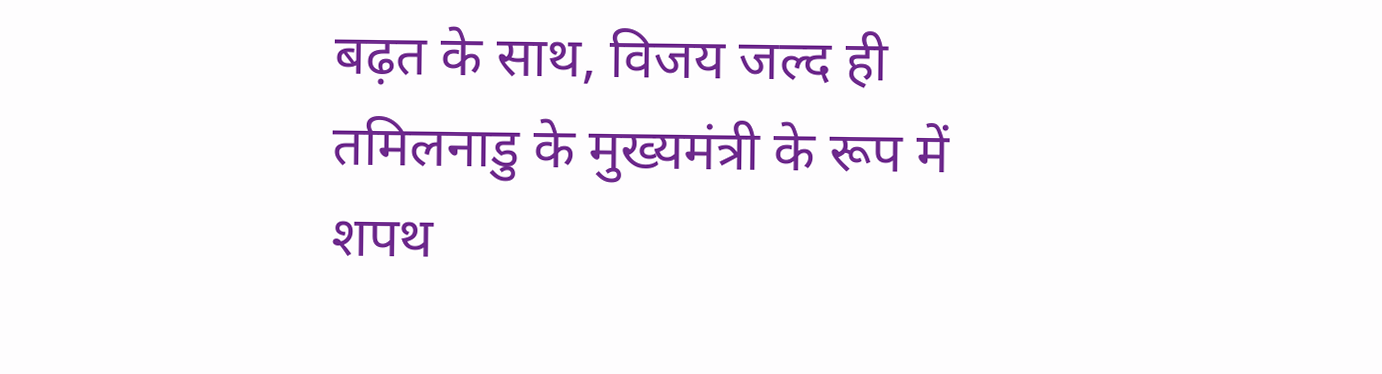बढ़त के साथ, विजय जल्द ही तमिलनाडु के मुख्यमंत्री के रूप में शपथ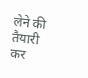लेने की तैयारी कर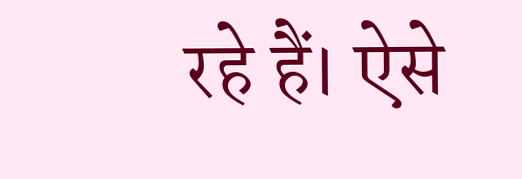रहे हैं। ऐसे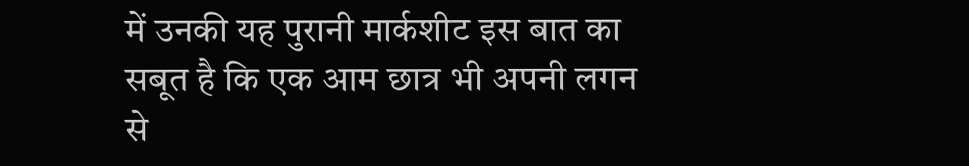में उनकी यह पुरानी मार्कशीट इस बात का सबूत है कि एक आम छात्र भी अपनी लगन से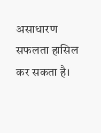असाधारण सफलता हासिल कर सकता है।